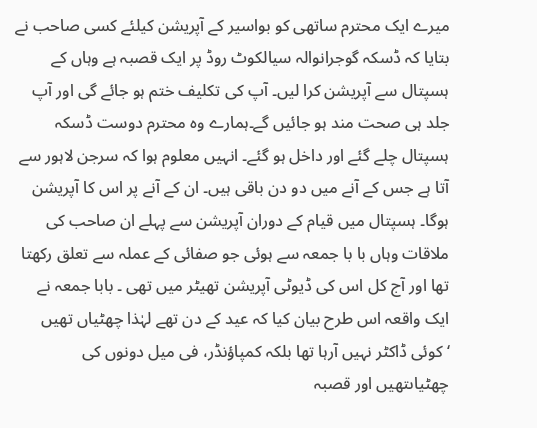میرے ایک محترم ساتھی کو بواسیر کے آپریشن کیلئے کسی صاحب نے بتایا کہ ڈسکہ گوجرانوالہ سیالکوٹ روڈ پر ایک قصبہ ہے وہاں کے ہسپتال سے آپریشن کرا لیں۔ آپ کی تکلیف ختم ہو جائے گی اور آپ جلد ہی صحت مند ہو جائیں گے۔ہمارے وہ محترم دوست ڈسکہ ہسپتال چلے گئے اور داخل ہو گئے۔ انہیں معلوم ہوا کہ سرجن لاہور سے آتا ہے جس کے آنے میں دو دن باقی ہیں۔ ان کے آنے پر اس کا آپریشن ہوگا۔ ہسپتال میں قیام کے دوران آپریشن سے پہلے ان صاحب کی ملاقات وہاں با با جمعہ سے ہوئی جو صفائی کے عملہ سے تعلق رکھتا تھا اور آج کل اس کی ڈیوٹی آپریشن تھیٹر میں تھی ۔ بابا جمعہ نے ایک واقعہ اس طرح بیان کیا کہ عید کے دن تھے لہٰذا چھٹیاں تھیں ‘کوئی ڈاکٹر نہیں آرہا تھا بلکہ کمپاؤنڈر، فی میل دونوں کی چھٹیاںتھیں اور قصبہ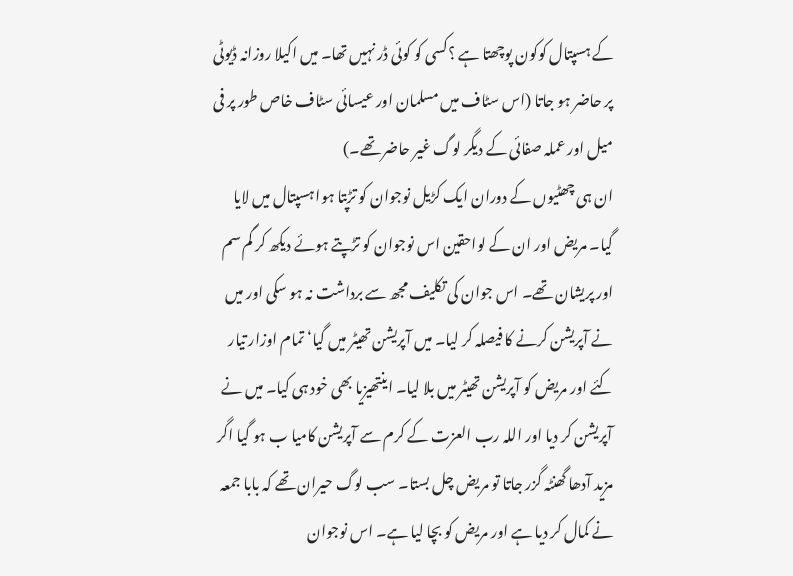کے ہسپتال کوکون پوچھتا ہے ؟کسی کو کوئی ڈر نہیں تھا۔ میں اکیلا روزانہ ڈیوٹی پر حاضر ہو جاتا (اس سٹاف میں مسلمان اور عیسائی سٹاف خاص طور پر فی میل اور عملہ صفائی کے دیگر لوگ غیر حاضر تھے۔)
ان ہی چھٹیوں کے دوران ایک کڑیل نوجوان کو تڑپتا ہوا ہسپتال میں لایا گیا۔ مریض اور ان کے لواحقین اس نوجوان کو تڑپتے ہوئے دیکھ کر گم سم اور پریشان تھے۔ اس جوان کی تکلیف مجھ سے برداشت نہ ہو سکی اور میں نے آپریشن کرنے کا فیصلہ کر لیا۔ میں آپریشن تھیٹر میں گیا‘ تمام اوزار تیار کئے اور مریض کو آپریشن تھیٹر میں بلا لیا۔ اینتھیزیا بھی خود ہی کیا۔ میں نے آپریشن کر دیا اور اللہ رب العزت کے کرم سے آپریشن کامیا ب ہو گیا اگر مزید آدھا گھنٹہ گزر جاتا تو مریض چل بستا۔ سب لوگ حیران تھے کہ بابا جمعہ نے کمال کر دیا ہے اور مریض کو بچا لیا ہے۔ اس نوجوان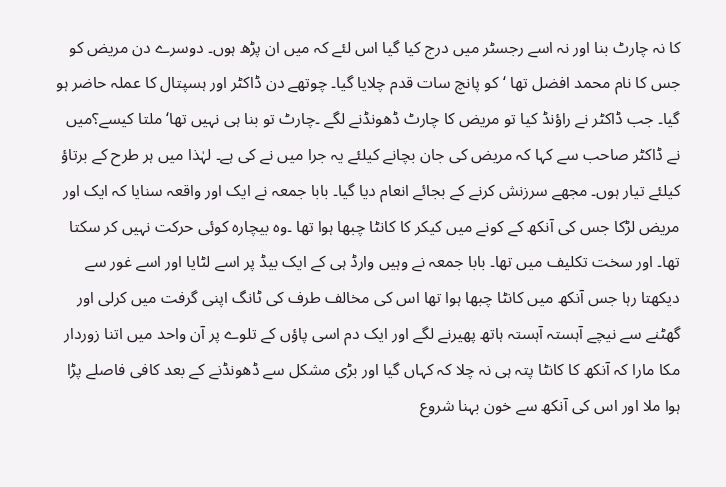کا نہ چارٹ بنا اور نہ اسے رجسٹر میں درج کیا گیا اس لئے کہ میں ان پڑھ ہوں۔ دوسرے دن مریض کو جس کا نام محمد افضل تھا ‘کو پانچ سات قدم چلایا گیا۔ چوتھے دن ڈاکٹر اور ہسپتال کا عملہ حاضر ہو گیا۔ جب ڈاکٹر نے راؤنڈ کیا تو مریض کا چارٹ ڈھونڈنے لگے ۔چارٹ تو بنا ہی نہیں تھا‘ ملتا کیسے؟میں نے ڈاکٹر صاحب سے کہا کہ مریض کی جان بچانے کیلئے یہ جرا میں نے کی ہے۔ لہٰذا میں ہر طرح کے برتاؤ کیلئے تیار ہوں۔ مجھے سرزنش کرنے کے بجائے انعام دیا گیا۔ بابا جمعہ نے ایک اور واقعہ سنایا کہ ایک اور مریض لڑکا جس کی آنکھ کے کونے میں کیکر کا کانٹا چبھا ہوا تھا ۔وہ بیچارہ کوئی حرکت نہیں کر سکتا تھا۔ اور سخت تکلیف میں تھا۔ بابا جمعہ نے وہیں وارڈ ہی کے ایک بیڈ پر اسے لٹایا اور اسے غور سے دیکھتا رہا جس آنکھ میں کانٹا چبھا ہوا تھا اس کی مخالف طرف کی ٹانگ اپنی گرفت میں کرلی اور گھٹنے سے نیچے آہستہ آہستہ ہاتھ پھیرنے لگے اور ایک دم اسی پاؤں کے تلوے پر آن واحد میں اتنا زوردار مکا مارا کہ آنکھ کا کانٹا پتہ ہی نہ چلا کہ کہاں گیا اور بڑی مشکل سے ڈھونڈنے کے بعد کافی فاصلے پڑا ہوا ملا اور اس کی آنکھ سے خون بہنا شروع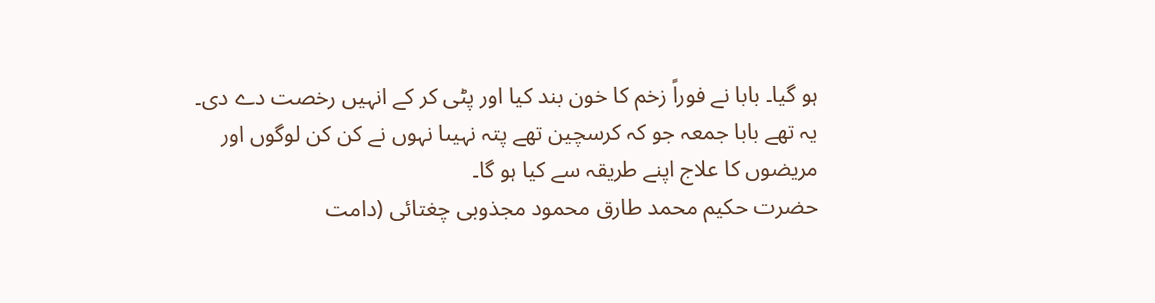ہو گیا۔ بابا نے فوراً زخم کا خون بند کیا اور پٹی کر کے انہیں رخصت دے دی۔
یہ تھے بابا جمعہ جو کہ کرسچین تھے پتہ نہیںا نہوں نے کن کن لوگوں اور مریضوں کا علاج اپنے طریقہ سے کیا ہو گا۔
حضرت حکیم محمد طارق محمود مجذوبی چغتائی (دامت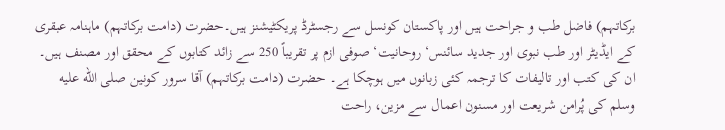برکاتہم) فاضل طب و جراحت ہیں اور پاکستان کونسل سے رجسٹرڈ پریکٹیشنز ہیں۔حضرت (دامت برکاتہم) ماہنامہ عبقری کے ایڈیٹر اور طب نبوی اور جدید سائنس‘ روحانیت‘ صوفی ازم پر تقریباً 250 سے زائد کتابوں کے محقق اور مصنف ہیں۔ ان کی کتب اور تالیفات کا ترجمہ کئی زبانوں میں ہوچکا ہے۔ حضرت (دامت برکاتہم) آقا سرور کونین صلى الله عليه وسلم کی پُرامن شریعت اور مسنون اعمال سے مزین، راحت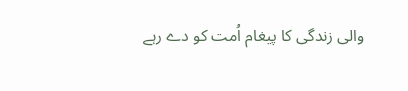والی زندگی کا پیغام اُمت کو دے رہے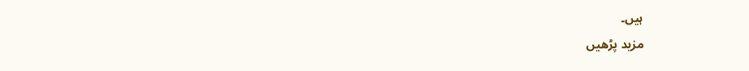ہیں۔
مزید پڑھیں